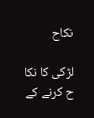نکاح

لڑکی کا نکا ح کرنے کے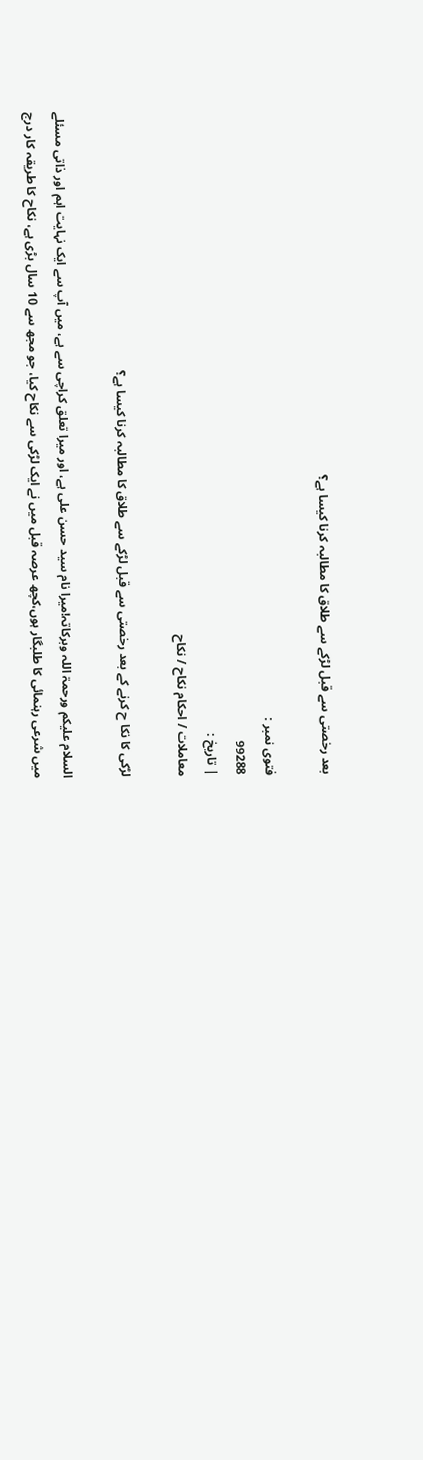بعد رخصتی سے قبل لڑکے سے طلاق کا مطالبہ کرنا کیسا ہے؟

فتوی نمبر :
99288
| تاریخ :
معاملات / احکام نکاح / نکاح

لڑکی کا نکا ح کرنے کے بعد رخصتی سے قبل لڑکے سے طلاق کا مطالبہ کرنا کیسا ہے؟

السلام علیکم ورحمۃ اللہ وبرکاتہ!میرا نام سید حسن علی ہے، اور میرا تعلق کراچی سے ہے، میں آپ سے ایک نہایت اہم اور ذاتی مسئلے میں شرعی رہنمائی کا طلبگار ہوں،کچھ عرصہ قبل میں نے ایک لڑکی سے نکاح کیا، جو مجھ سے 10 سال بڑی ہے، نکاح کا طریقہ کار درج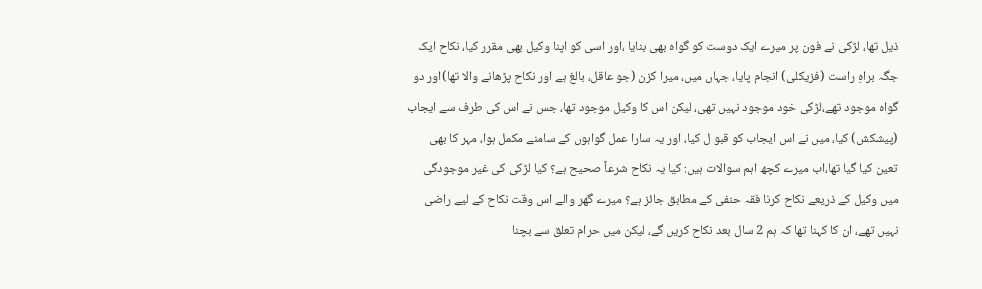ذیل تھا، لڑکی نے فون پر میرے ایک دوست کو گواہ بھی بنایا ،اور اسی کو اپنا وکیل بھی مقرر کیا، نکاح ایک جگہ براہِ راست (فزیکلی) انجام پایا، جہاں میں، میرا کزن (جو عاقل، بالغ ہے اور نکاح پڑھانے والا تھا)اور دو گواہ موجود تھے،لڑکی خود موجود نہیں تھی، لیکن اس کا وکیل موجود تھا، جس نے اس کی طرف سے ایجاب (پیشکش) کیا، میں نے اس ایجاب کو قبو ل کیا، اور یہ سارا عمل گواہوں کے سامنے مکمل ہوا، مہر کا بھی تعین کیا گیا تھا،اب میرے کچھ اہم سوالات ہیں: کیا یہ نکاح شرعاً صحیح ہے؟ کیا لڑکی کی غیر موجودگی میں وکیل کے ذریعے نکاح کرنا فقہ حنفی کے مطابق جائز ہے؟ میرے گھر والے اس وقت نکاح کے لیے راضی نہیں تھے، ان کا کہنا تھا کہ ہم 2 سال بعد نکاح کریں گے، لیکن میں حرام تعلق سے بچنا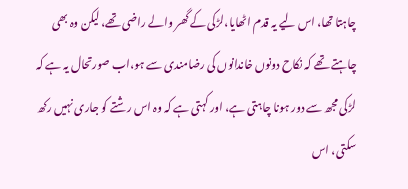چاہتا تھا، اس لیے یہ قدم اٹھایا،لڑکی کے گھر والے راضی تھے، لیکن وہ بھی چاہتے تھے کہ نکاح دونوں خاندانوں کی رضامندی سے ہو،اب صورتحال یہ ہے کہ لڑکی مجھ سے دور ہونا چاہتی ہے، اور کہتی ہے کہ وہ اس رشتے کو جاری نہیں رکھ سکتی، اس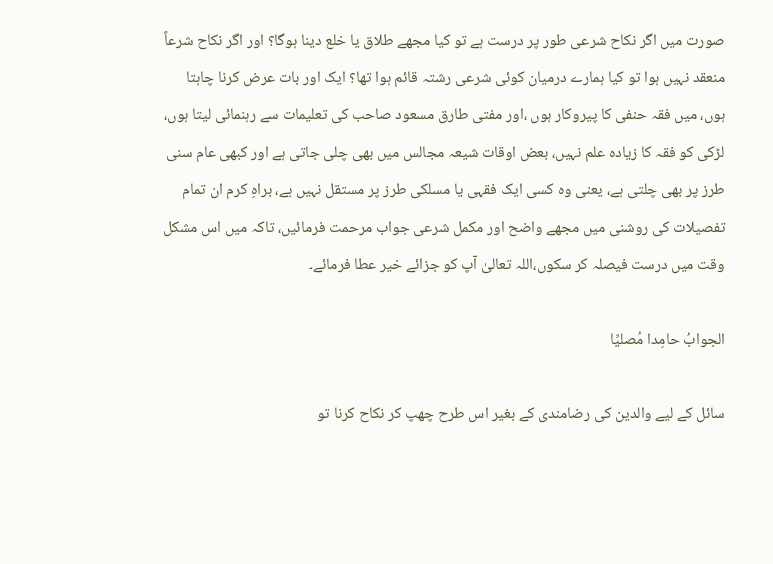صورت میں اگر نکاح شرعی طور پر درست ہے تو کیا مجھے طلاق یا خلع دینا ہوگا؟ اور اگر نکاح شرعاً منعقد نہیں ہوا تو کیا ہمارے درمیان کوئی شرعی رشتہ قائم ہوا تھا؟ ایک اور بات عرض کرنا چاہتا ہوں، میں فقہ حنفی کا پیروکار ہوں ،اور مفتی طارق مسعود صاحب کی تعلیمات سے رہنمائی لیتا ہوں، لڑکی کو فقہ کا زیادہ علم نہیں، بعض اوقات شیعہ مجالس میں بھی چلی جاتی ہے اور کبھی عام سنی طرز پر بھی چلتی ہے، یعنی وہ کسی ایک فقہی یا مسلکی طرز پر مستقل نہیں ہے، براہِ کرم ان تمام تفصیلات کی روشنی میں مجھے واضح اور مکمل شرعی جواب مرحمت فرمائیں، تاکہ میں اس مشکل وقت میں درست فیصلہ کر سکوں،اللہ تعالیٰ آپ کو جزائے خیر عطا فرمائے۔

الجوابُ حامِدا مُصلیِّا

سائل کے لیے والدین کی رضامندی کے بغیر اس طرح چھپ کر نکاح کرنا تو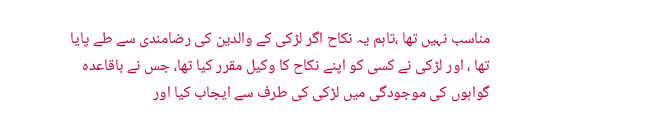مناسب نہیں تھا ،تاہم یہ نکاح اگر لڑکی کے والدین کی رضامندی سے طے پایا تھا ، اور لڑکی نے کسی کو اپنے نکاح کا وکیل مقرر کیا تھا، جس نے باقاعدہ گواہوں کی موجودگی میں لڑکی کی طرف سے ایجاب کیا اور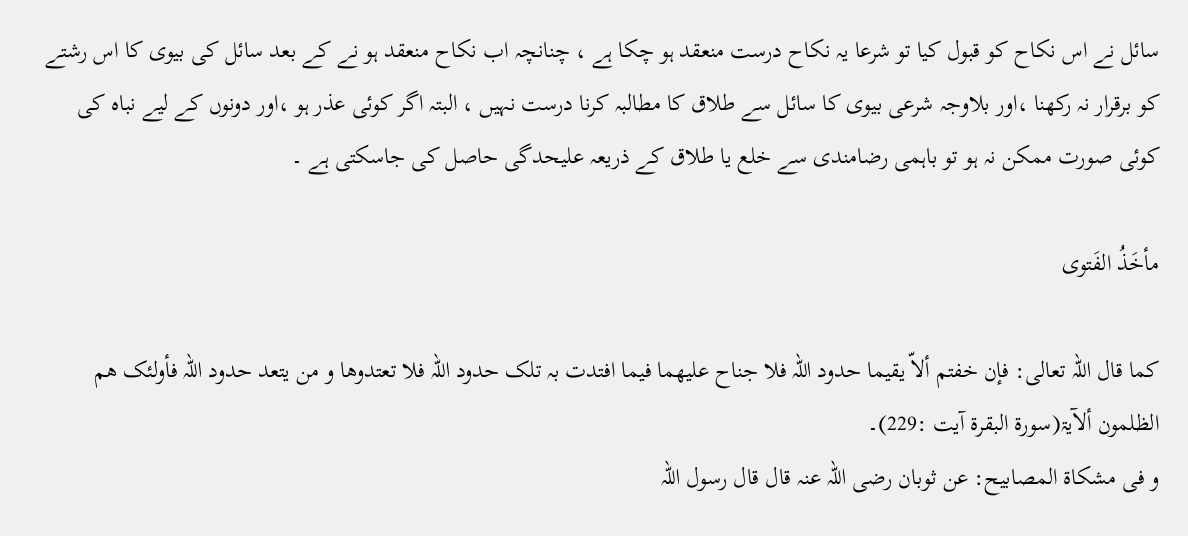سائل نے اس نکاح کو قبول کیا تو شرعا یہ نکاح درست منعقد ہو چکا ہے ، چنانچہ اب نکاح منعقد ہو نے کے بعد سائل کی بیوی کا اس رشتے کو برقرار نہ رکھنا ،اور بلاوجہ شرعی بیوی کا سائل سے طلاق کا مطالبہ کرنا درست نہیں ، البتہ اگر کوئی عذر ہو ،اور دونوں کے لیے نباہ کی کوئی صورت ممکن نہ ہو تو باہمی رضامندی سے خلع یا طلاق کے ذریعہ علیحدگی حاصل کی جاسکتی ہے ۔

مأخَذُ الفَتوی

کما قال اللہ تعالی: فإن خفتم ألاّ یقیما حدود اللہ فلا جناح علیھما فیما افتدت بہ تلک حدود اللہ فلا تعتدوھا و من یتعد حدود اللہ فأولئک ھم الظلمون ألآیۃ(سورۃ البقرۃ آیت :229)۔
و فی مشکاۃ المصابیح: عن ثوبان رضی اللہ عنہ قال قال رسول اللہ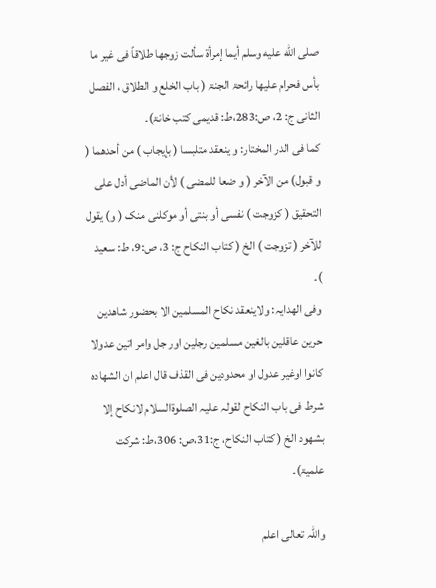صلى الله عليه وسلم أیما إمرأۃ سألت زوجھا طلاقاً فی غیر ما بأس فحرام علیھا رائحۃ الجنۃ ( باب الخلع و الطلاق ، الفصل الثانی ج: 2، ص:283،ط: قدیمی کتب خانۃ)۔
کما فی الدر المختار: و ینعقد متلبسا ( بإیجاب ) من أحدھما ( و قبول) من الآخر ( و ضعا للمضی ) لأن الماضی أدل علی التحقیق ( کزوجت ) نفسی أو بنتی أو موکلنی منک ( و) یقول للآخر ( تزوجت ) الخ ( کتاب النکاح ج: 3، ص:9، ط: سعید )۔
وفی الھدایہ: ولاینعقد نکاح المسلمین الا بحضور شاھدین حرین عاقلین بالغین مسلمین رجلین اور جل وامر اتین عدولا کانوا اوغیر عدول او محدودین فی القذف قال اعلم ان الشھادہ شرط فی باب النکاح لقولہ علیہ الصلوۃالسلام لانکاح إلا بشھود الخ ( کتاب النکاح، ج:31،ص: 306،ط: شرکت علمیۃ)۔

واللہ تعالی اعلم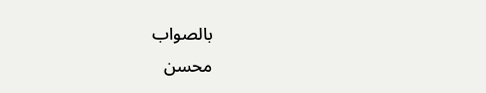بالصواب
محسن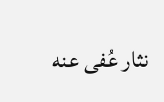نثار عُفی عنه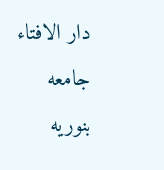دار الافتاء جامعه بنوریه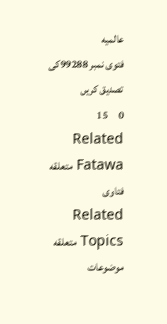عالمیه
فتوی نمبر 99288کی تصدیق کریں
0     15
Related Fatawa متعلقه فتاوی
Related Topics متعلقه موضوعات